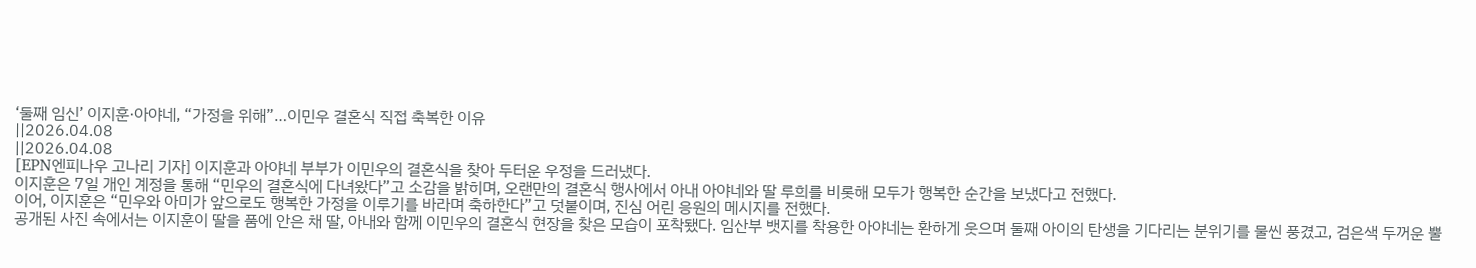‘둘째 임신’ 이지훈·아야네, “가정을 위해”…이민우 결혼식 직접 축복한 이유
||2026.04.08
||2026.04.08
[EPN엔피나우 고나리 기자] 이지훈과 아야네 부부가 이민우의 결혼식을 찾아 두터운 우정을 드러냈다.
이지훈은 7일 개인 계정을 통해 “민우의 결혼식에 다녀왔다”고 소감을 밝히며, 오랜만의 결혼식 행사에서 아내 아야네와 딸 루희를 비롯해 모두가 행복한 순간을 보냈다고 전했다.
이어, 이지훈은 “민우와 아미가 앞으로도 행복한 가정을 이루기를 바라며 축하한다”고 덧붙이며, 진심 어린 응원의 메시지를 전했다.
공개된 사진 속에서는 이지훈이 딸을 품에 안은 채 딸, 아내와 함께 이민우의 결혼식 현장을 찾은 모습이 포착됐다. 임산부 뱃지를 착용한 아야네는 환하게 웃으며 둘째 아이의 탄생을 기다리는 분위기를 물씬 풍겼고, 검은색 두꺼운 뿔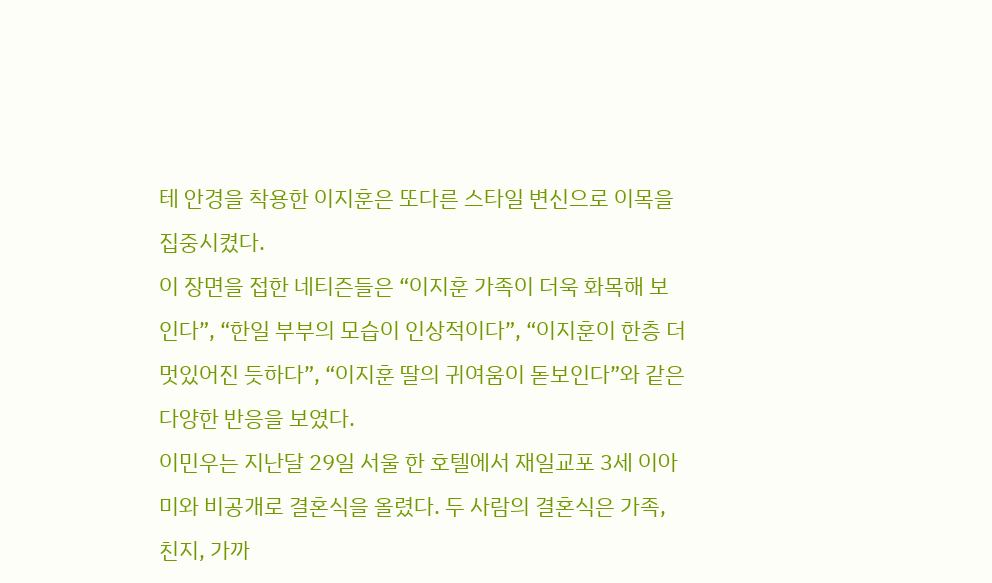테 안경을 착용한 이지훈은 또다른 스타일 변신으로 이목을 집중시켰다.
이 장면을 접한 네티즌들은 “이지훈 가족이 더욱 화목해 보인다”, “한일 부부의 모습이 인상적이다”, “이지훈이 한층 더 멋있어진 듯하다”, “이지훈 딸의 귀여움이 돋보인다”와 같은 다양한 반응을 보였다.
이민우는 지난달 29일 서울 한 호텔에서 재일교포 3세 이아미와 비공개로 결혼식을 올렸다. 두 사람의 결혼식은 가족, 친지, 가까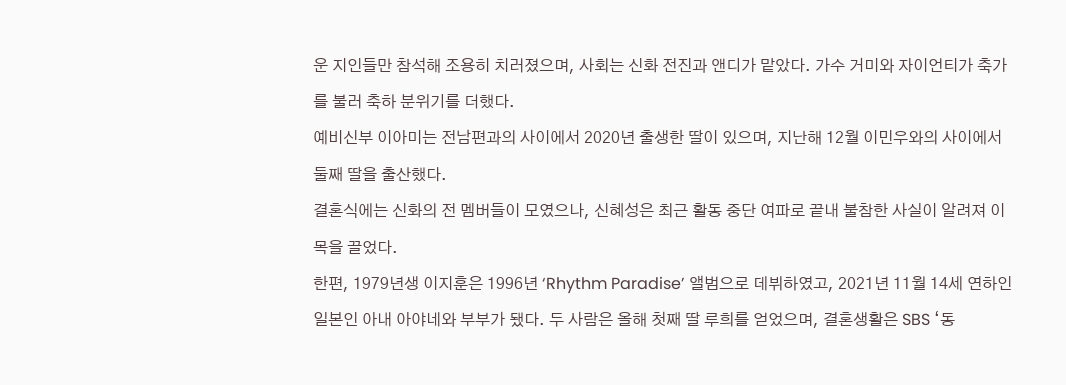운 지인들만 참석해 조용히 치러졌으며, 사회는 신화 전진과 앤디가 맡았다. 가수 거미와 자이언티가 축가를 불러 축하 분위기를 더했다.
예비신부 이아미는 전남편과의 사이에서 2020년 출생한 딸이 있으며, 지난해 12월 이민우와의 사이에서 둘째 딸을 출산했다.
결혼식에는 신화의 전 멤버들이 모였으나, 신혜성은 최근 활동 중단 여파로 끝내 불참한 사실이 알려져 이목을 끌었다.
한편, 1979년생 이지훈은 1996년 ‘Rhythm Paradise’ 앨범으로 데뷔하였고, 2021년 11월 14세 연하인 일본인 아내 아야네와 부부가 됐다. 두 사람은 올해 첫째 딸 루희를 얻었으며, 결혼생활은 SBS ‘동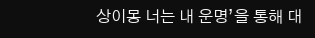상이몽 너는 내 운명’을 통해 대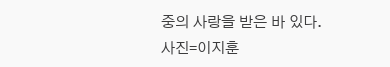중의 사랑을 받은 바 있다.
사진=이지훈